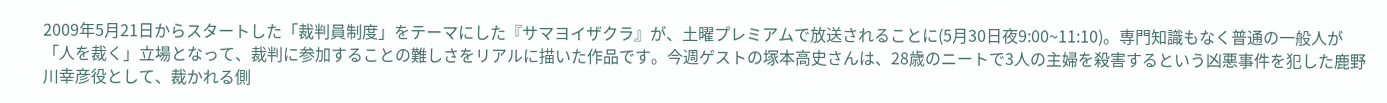2009年5月21日からスタートした「裁判員制度」をテーマにした『サマヨイザクラ』が、土曜プレミアムで放送されることに(5月30日夜9:00~11:10)。専門知識もなく普通の一般人が「人を裁く」立場となって、裁判に参加することの難しさをリアルに描いた作品です。今週ゲストの塚本高史さんは、28歳のニートで3人の主婦を殺害するという凶悪事件を犯した鹿野川幸彦役として、裁かれる側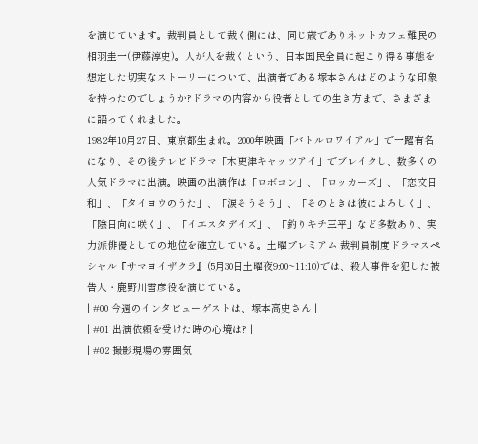を演じています。裁判員として裁く側には、同じ歳でありネットカフェ難民の相羽圭一(伊藤淳史)。人が人を裁くという、日本国民全員に起こり得る事態を想定した切実なストーリーについて、出演者である塚本さんはどのような印象を持ったのでしょうか?ドラマの内容から役者としての生き方まで、さまざまに語ってくれました。
1982年10月27日、東京都生まれ。2000年映画「バトルロワイアル」で一躍有名になり、その後テレビドラマ「木更津キャッツアイ」でブレイクし、数多くの人気ドラマに出演。映画の出演作は「ロボコン」、「ロッカーズ」、「恋文日和」、「タイヨウのうた」、「涙そうそう」、「そのときは彼によろしく」、「陰日向に咲く」、「イエスタデイズ」、「釣りキチ三平」など多数あり、実力派俳優としての地位を確立している。土曜プレミアム 裁判員制度ドラマスペシャル『サマヨイザクラ』(5月30日土曜夜9:00~11:10)では、殺人事件を犯した被告人・鹿野川雪彦役を演じている。
| #00 今週のインタビューゲストは、塚本高史さん |
| #01 出演依頼を受けた時の心境は? |
| #02 撮影現場の雰囲気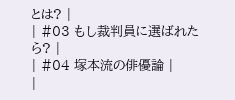とは? |
| #03 もし裁判員に選ばれたら? |
| #04 塚本流の俳優論 |
|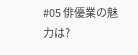#05 俳優業の魅力は?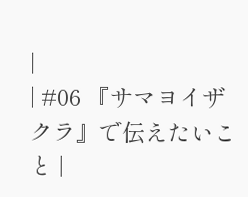|
| #06 『サマヨイザクラ』で伝えたいこと |